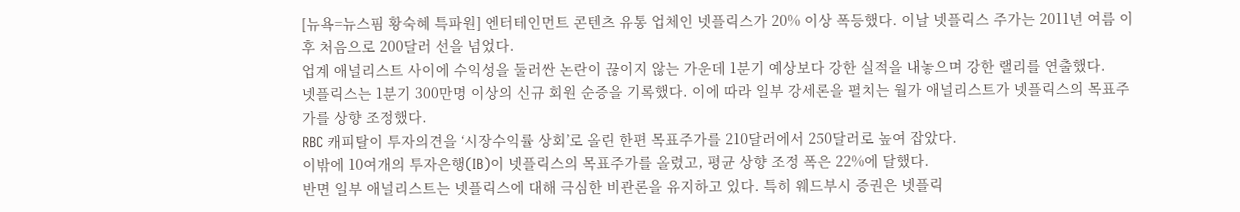[뉴욕=뉴스핌 황숙혜 특파원] 엔터테인먼트 콘텐츠 유통 업체인 넷플릭스가 20% 이상 폭등했다. 이날 넷플릭스 주가는 2011년 여름 이후 처음으로 200달러 선을 넘었다.
업계 애널리스트 사이에 수익성을 둘러싼 논란이 끊이지 않는 가운데 1분기 예상보다 강한 실적을 내놓으며 강한 랠리를 연출했다.
넷플릭스는 1분기 300만명 이상의 신규 회원 순증을 기록했다. 이에 따라 일부 강세론을 펼치는 월가 애널리스트가 넷플릭스의 목표주가를 상향 조정했다.
RBC 캐피탈이 투자의견을 ‘시장수익률 상회’로 올린 한편 목표주가를 210달러에서 250달러로 높여 잡았다.
이밖에 10여개의 투자은행(IB)이 넷플릭스의 목표주가를 올렸고, 평균 상향 조정 폭은 22%에 달했다.
반면 일부 애널리스트는 넷플릭스에 대해 극심한 비관론을 유지하고 있다. 특히 웨드부시 증권은 넷플릭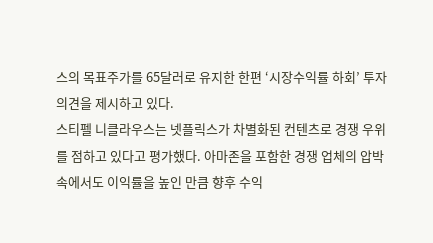스의 목표주가를 65달러로 유지한 한편 ‘시장수익률 하회’ 투자의견을 제시하고 있다.
스티펠 니클라우스는 넷플릭스가 차별화된 컨텐츠로 경쟁 우위를 점하고 있다고 평가했다. 아마존을 포함한 경쟁 업체의 압박 속에서도 이익률을 높인 만큼 향후 수익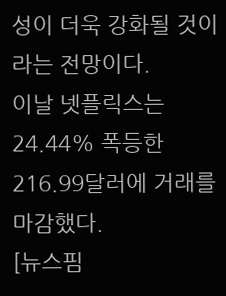성이 더욱 강화될 것이라는 전망이다.
이날 넷플릭스는 24.44% 폭등한 216.99달러에 거래를 마감했다.
[뉴스핌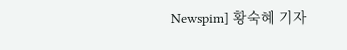Newspim] 황숙혜 기자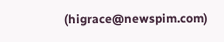(higrace@newspim.com)